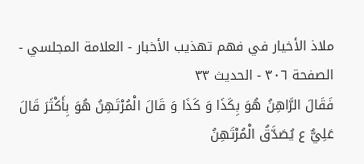ملاذ الأخيار في فهم تهذيب الأخبار - العلامة المجلسي - الصفحة ٣٠٦ - الحديث ٣٣
فَقَالَ الرَّاهِنُ هُوَ بِكَذَا وَ كَذَا وَ قَالَ الْمُرْتَهِنُ هُوَ بِأَكْثَرَ قَالَ عَلِيٌّ ع يُصَدَّقُ الْمُرْتَهِنُ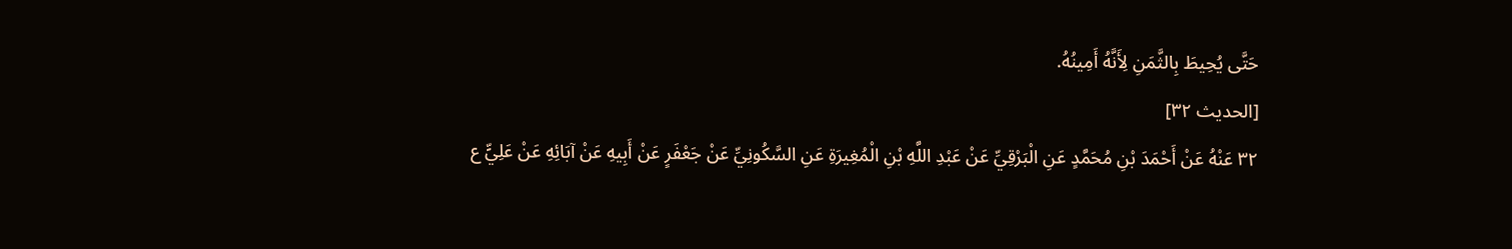حَتَّى يُحِيطَ بِالثَّمَنِ لِأَنَّهُ أَمِينُهُ.
[الحديث ٣٢]
٣٢ عَنْهُ عَنْ أَحْمَدَ بْنِ مُحَمَّدٍ عَنِ الْبَرْقِيِّ عَنْ عَبْدِ اللَّهِ بْنِ الْمُغِيرَةِ عَنِ السَّكُونِيِّ عَنْ جَعْفَرٍ عَنْ أَبِيهِ عَنْ آبَائِهِ عَنْ عَلِيٍّ ع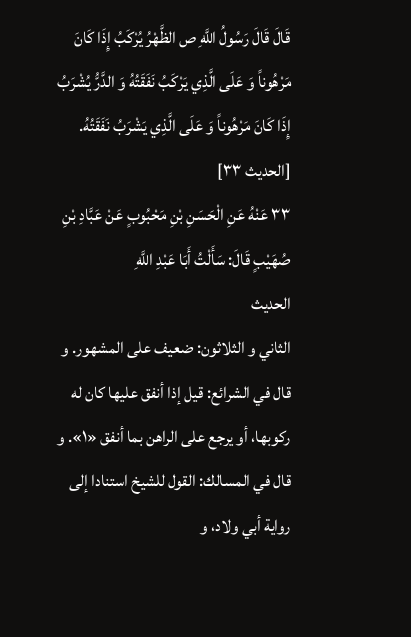قَالَ قَالَ رَسُولُ اللَّهِ ص الظَّهْرُ يُرْكَبُ إِذَا كَانَ مَرْهُوناً وَ عَلَى الَّذِي يَرْكَبُ نَفَقَتُهُ وَ الدَّرُّ يُشْرَبُ إِذَا كَانَ مَرْهُوناً وَ عَلَى الَّذِي يَشْرَبُ نَفَقَتُهُ.
[الحديث ٣٣]
٣٣ عَنْهُ عَنِ الْحَسَنِ بْنِ مَحْبُوبٍ عَنْ عَبَّادِ بْنِ صُهَيْبٍ قَالَ: سَأَلْتُ أَبَا عَبْدِ اللَّهِ
الحديث
الثاني و الثلاثون: ضعيف على المشهور. و
قال في الشرائع: قيل إذا أنفق عليها كان له ركوبها، أو يرجع على الراهن بما أنفق «١». و
قال في المسالك: القول للشيخ استنادا إلى رواية أبي ولاد، و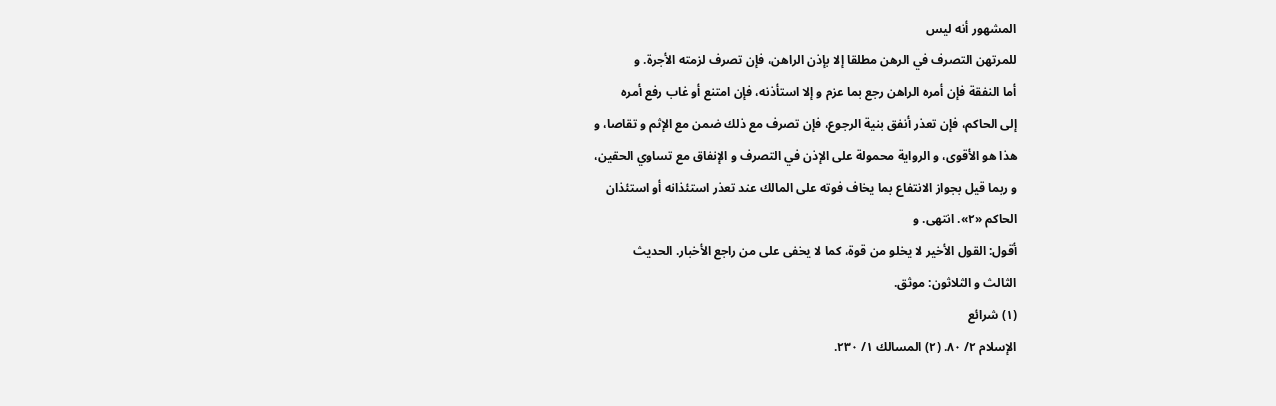المشهور أنه ليس
للمرتهن التصرف في الرهن مطلقا إلا بإذن الراهن، فإن تصرف لزمته الأجرة. و
أما النفقة فإن أمره الراهن رجع بما عزم و إلا استأذنه، فإن امتنع أو غاب رفع أمره
إلى الحاكم، فإن تعذر أنفق بنية الرجوع، فإن تصرف مع ذلك ضمن مع الإثم و تقاصا، و
هذا هو الأقوى، و الرواية محمولة على الإذن في التصرف و الإنفاق مع تساوي الحقين،
و ربما قيل بجواز الانتفاع بما يخاف فوته على المالك عند تعذر استئذانه أو استئذان
الحاكم «٢». انتهى. و
أقول: القول الأخير لا يخلو من قوة، كما لا يخفى على من راجع الأخبار. الحديث
الثالث و الثلاثون: موثق.
(١) شرائع
الإسلام ٢/ ٨٠. (٢) المسالك ١/ ٢٣٠.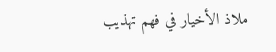ملاذ الأخيار في فهم تهذيب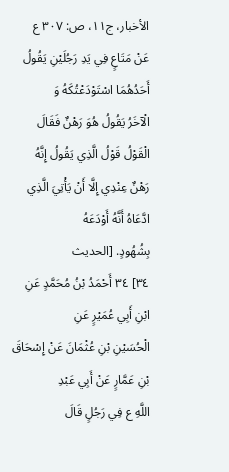الأخبار، ج١١، ص: ٣٠٧ ع
عَنْ مَتَاعٍ فِي يَدِ رَجُلَيْنِ يَقُولُ أَحَدُهُمَا اسْتَوْدَعْتُكَهُ وَ
الْآخَرُ يَقُولُ هُوَ رَهْنٌ فَقَالَ الْقَوْلُ قَوْلُ الَّذِي يَقُولُ إِنَّهُ
رَهْنٌ عِنْدِي إِلَّا أَنْ يَأْتِيَ الَّذِي ادَّعَاهُ أَنَّهُ أَوْدَعَهُ
بِشُهُودٍ. [الحديث
٣٤] ٣٤ أَحْمَدُ بْنُ مُحَمَّدٍ عَنِ ابْنِ أَبِي عُمَيْرٍ عَنِ
الْحُسَيْنِ بْنِ عُثْمَانَ عَنْ إِسْحَاقَ بْنِ عَمَّارٍ عَنْ أَبِي عَبْدِ
اللَّهِ ع فِي رَجُلٍ قَالَ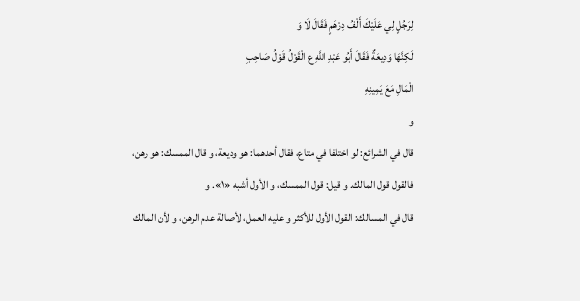لِرَجُلٍ لِي عَلَيْكَ أَلْفُ دِرْهَمٍ فَقَالَ لَا وَ
لَكِنَّهَا وَدِيعَةٌ فَقَالَ أَبُو عَبْدِ اللَّهِ ع الْقَوْلُ قَوْلُ صَاحِبِ
الْمَالِ مَعَ يَمِينِهِ
و
قال في الشرائع: لو اختلفا في متاع، فقال أحدهما: هو وديعة، و قال الممسك: هو رهن،
فالقول قول المالك. و قيل: قول الممسك، و الأول أشبه «١». و
قال في المسالك: القول الأول للأكثر و عليه العمل، لأصالة عدم الرهن، و لأن المالك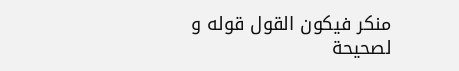منكر فيكون القول قوله و لصحيحة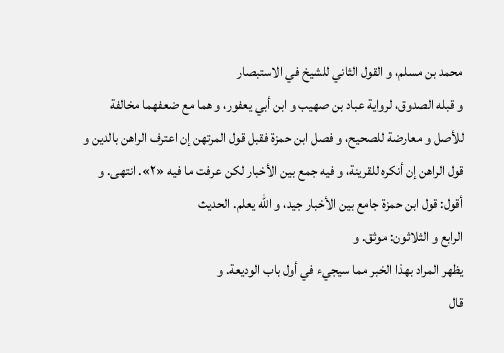محمد بن مسلم، و القول الثاني للشيخ في الاستبصار
و قبله الصدوق، لرواية عباد بن صهيب و ابن أبي يعفور، و هما مع ضعفهما مخالفة
للأصل و معارضة للصحيح، و فصل ابن حمزة فقبل قول المرتهن إن اعترف الراهن بالدين و
قول الراهن إن أنكره للقرينة، و فيه جمع بين الأخبار لكن عرفت ما فيه «٢». انتهى. و
أقول: قول ابن حمزة جامع بين الأخبار جيد، و الله يعلم. الحديث
الرابع و الثلاثون: موثق. و
يظهر المراد بهذا الخبر مما سيجيء في أول باب الوديعة. و
قال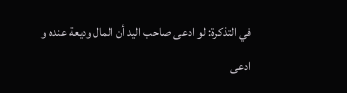في التذكرة: لو ادعى صاحب اليد أن المال وديعة عنده و ادعى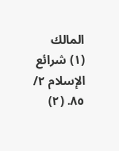المالك
(١) شرائع
الإسلام ٢/ ٨٥. (٢)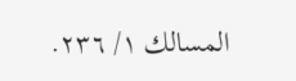المسالك ١/ ٢٣٦.